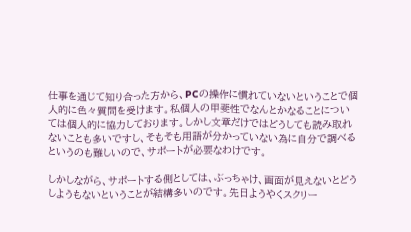仕事を通じて知り合った方から、PCの操作に慣れていないということで個人的に色々質問を受けます。私個人の甲斐性でなんとかなることについては個人的に協力しております。しかし文章だけではどうしても読み取れないことも多いですし、そもそも用語が分かっていない為に自分で調べるというのも難しいので、サポートが必要なわけです。

しかしながら、サポートする側としては、ぶっちゃけ、画面が見えないとどうしようもないということが結構多いのです。先日ようやくスクリー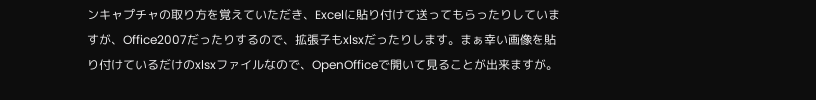ンキャプチャの取り方を覚えていただき、Excelに貼り付けて送ってもらったりしていますが、Office2007だったりするので、拡張子もxlsxだったりします。まぁ幸い画像を貼り付けているだけのxlsxファイルなので、OpenOfficeで開いて見ることが出来ますが。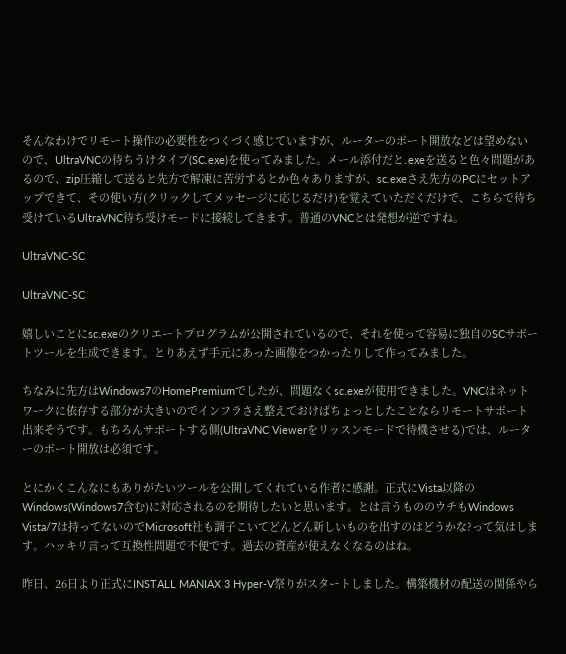そんなわけでリモート操作の必要性をつくづく感じていますが、ルーターのポート開放などは望めないので、UltraVNCの待ちうけタイプ(SC.exe)を使ってみました。メール添付だと.exeを送ると色々問題があるので、zip圧縮して送ると先方で解凍に苦労するとか色々ありますが、sc.exeさえ先方のPCにセットアップできて、その使い方(クリックしてメッセージに応じるだけ)を覚えていただくだけで、こちらで待ち受けているUltraVNC待ち受けモードに接続してきます。普通のVNCとは発想が逆ですね。

UltraVNC-SC

UltraVNC-SC

嬉しいことにsc.exeのクリエートプログラムが公開されているので、それを使って容易に独自のSCサポートツールを生成できます。とりあえず手元にあった画像をつかったりして作ってみました。

ちなみに先方はWindows7のHomePremiumでしたが、問題なくsc.exeが使用できました。VNCはネットワークに依存する部分が大きいのでインフラさえ整えておけばちょっとしたことならリモートサポート出来そうです。もちろんサポートする側(UltraVNC Viewerをリッスンモードで待機させる)では、ルーターのポート開放は必須です。

とにかくこんなにもありがたいツールを公開してくれている作者に感謝。正式にVista以降のWindows(Windows7含む)に対応されるのを期待したいと思います。とは言うもののウチもWindows Vista/7は持ってないのでMicrosoft社も調子こいてどんどん新しいものを出すのはどうかな?って気はします。ハッキリ言って互換性問題で不便です。過去の資産が使えなくなるのはね。

昨日、26日より正式にINSTALL MANIAX 3 Hyper-V祭りがスタートしました。構築機材の配送の関係やら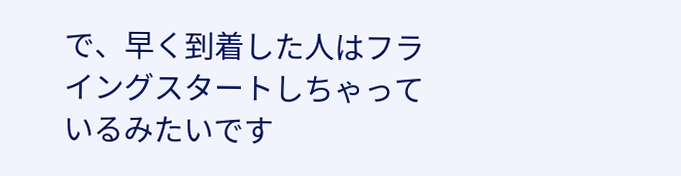で、早く到着した人はフライングスタートしちゃっているみたいです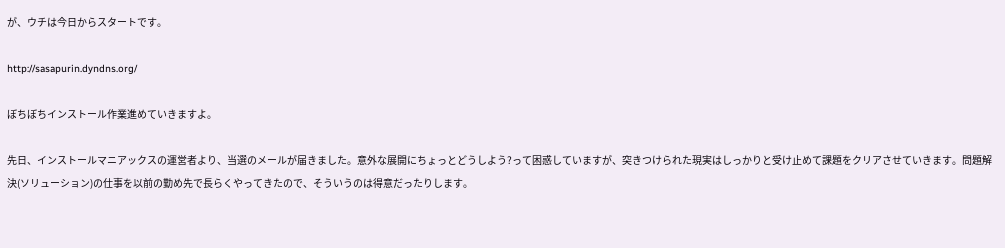が、ウチは今日からスタートです。

http://sasapurin.dyndns.org/

ぼちぼちインストール作業進めていきますよ。

先日、インストールマニアックスの運営者より、当選のメールが届きました。意外な展開にちょっとどうしよう?って困惑していますが、突きつけられた現実はしっかりと受け止めて課題をクリアさせていきます。問題解決(ソリューション)の仕事を以前の勤め先で長らくやってきたので、そういうのは得意だったりします。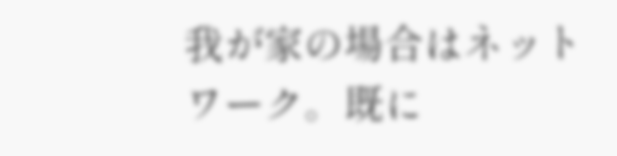我が家の場合はネットワーク。既に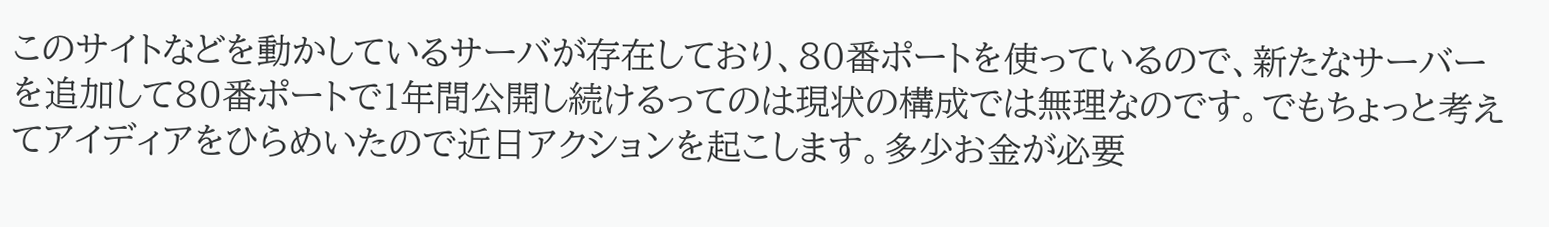このサイトなどを動かしているサーバが存在しており、80番ポートを使っているので、新たなサーバーを追加して80番ポートで1年間公開し続けるってのは現状の構成では無理なのです。でもちょっと考えてアイディアをひらめいたので近日アクションを起こします。多少お金が必要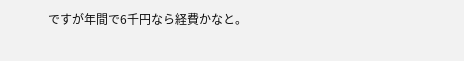ですが年間で6千円なら経費かなと。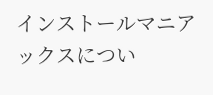インストールマニアックスについ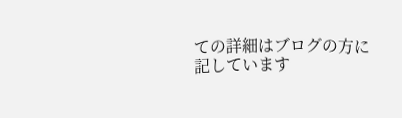ての詳細はブログの方に記しています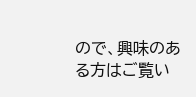ので、興味のある方はご覧い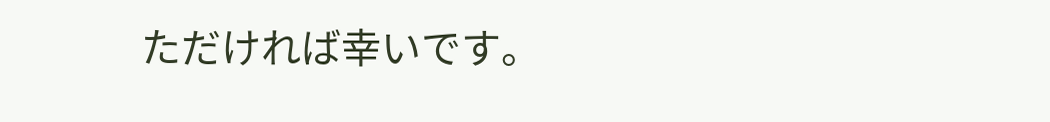ただければ幸いです。